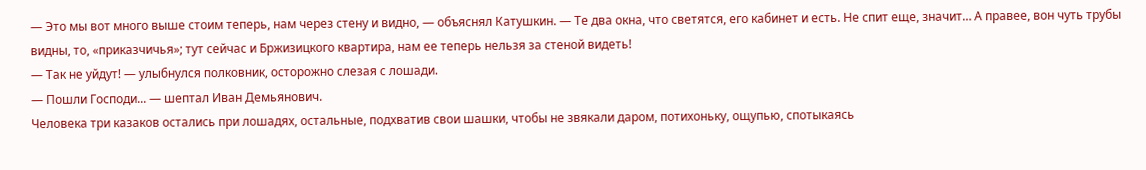— Это мы вот много выше стоим теперь, нам через стену и видно, — объяснял Катушкин. — Те два окна, что светятся, его кабинет и есть. Не спит еще, значит… А правее, вон чуть трубы видны, то, «приказчичья»; тут сейчас и Бржизицкого квартира, нам ее теперь нельзя за стеной видеть!
— Так не уйдут! — улыбнулся полковник, осторожно слезая с лошади.
— Пошли Господи... — шептал Иван Демьянович.
Человека три казаков остались при лошадях, остальные, подхватив свои шашки, чтобы не звякали даром, потихоньку, ощупью, спотыкаясь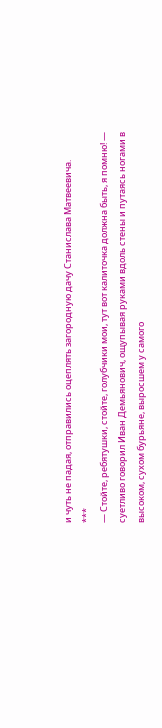и чуть не падая, отправились оцеплять загородную дачу Станислава Матвеевича.
***
— Стойте, ребятушки, стойте, голубчики мои, тут вот калиточка должна быть, я помню! — суетливо говорил Иван Демьянович, ощупывая руками вдоль стены и путаясь ногами в высоком, сухом бурьяне, выросшем у самого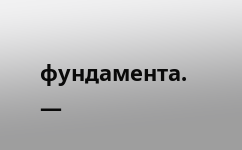фундамента. —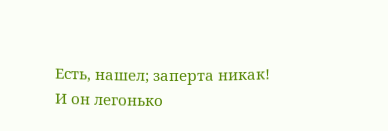Есть, нашел; заперта никак!
И он легонько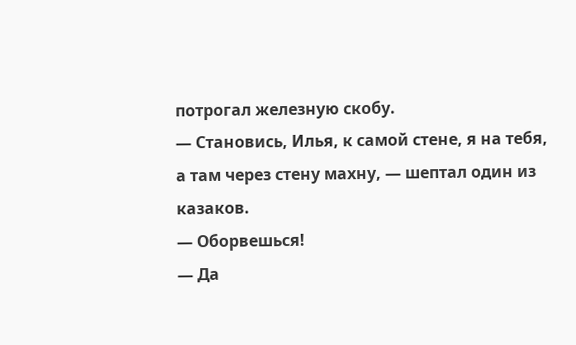потрогал железную скобу.
— Становись, Илья, к самой стене, я на тебя, а там через стену махну, — шептал один из казаков.
— Оборвешься!
— Да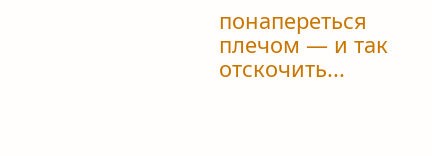понапереться плечом — и так отскочить...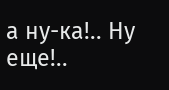а ну-ка!.. Ну еще!..